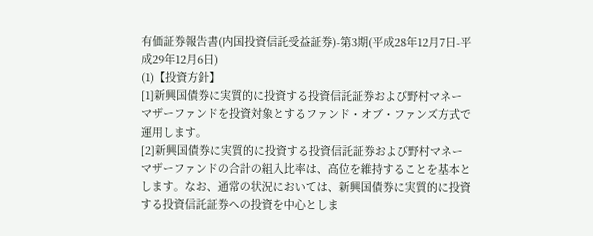有価証券報告書(内国投資信託受益証券)-第3期(平成28年12月7日-平成29年12月6日)
(1)【投資方針】
[1]新興国債券に実質的に投資する投資信託証券および野村マネー マザーファンドを投資対象とするファンド・オブ・ファンズ方式で運用します。
[2]新興国債券に実質的に投資する投資信託証券および野村マネー マザーファンドの合計の組入比率は、高位を維持することを基本とします。なお、通常の状況においては、新興国債券に実質的に投資する投資信託証券への投資を中心としま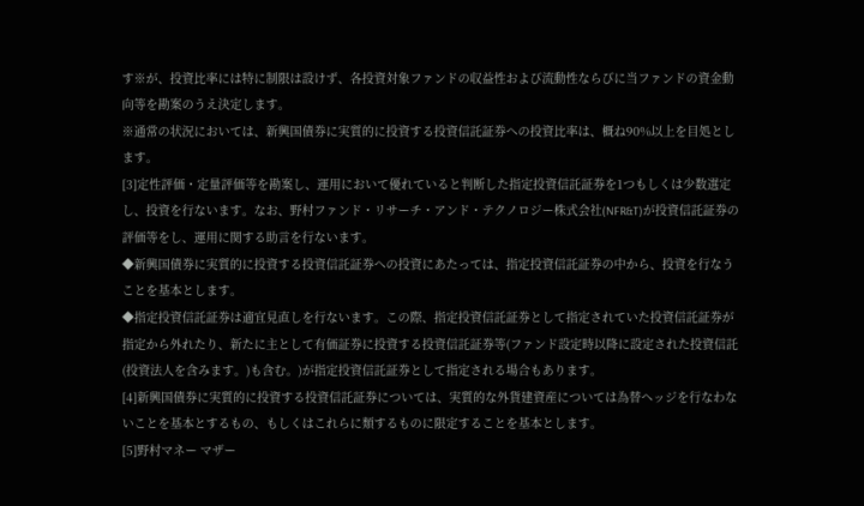す※が、投資比率には特に制限は設けず、各投資対象ファンドの収益性および流動性ならびに当ファンドの資金動向等を勘案のうえ決定します。
※通常の状況においては、新興国債券に実質的に投資する投資信託証券への投資比率は、概ね90%以上を目処とします。
[3]定性評価・定量評価等を勘案し、運用において優れていると判断した指定投資信託証券を1つもしくは少数選定し、投資を行ないます。なお、野村ファンド・リサーチ・アンド・テクノロジー株式会社(NFR&T)が投資信託証券の評価等をし、運用に関する助言を行ないます。
◆新興国債券に実質的に投資する投資信託証券への投資にあたっては、指定投資信託証券の中から、投資を行なうことを基本とします。
◆指定投資信託証券は適宜見直しを行ないます。この際、指定投資信託証券として指定されていた投資信託証券が指定から外れたり、新たに主として有価証券に投資する投資信託証券等(ファンド設定時以降に設定された投資信託(投資法人を含みます。)も含む。)が指定投資信託証券として指定される場合もあります。
[4]新興国債券に実質的に投資する投資信託証券については、実質的な外貨建資産については為替ヘッジを行なわないことを基本とするもの、もしくはこれらに類するものに限定することを基本とします。
[5]野村マネー マザー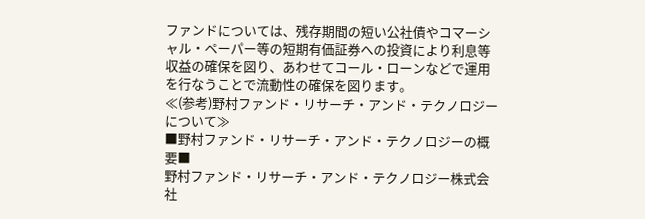ファンドについては、残存期間の短い公社債やコマーシャル・ペーパー等の短期有価証券への投資により利息等収益の確保を図り、あわせてコール・ローンなどで運用を行なうことで流動性の確保を図ります。
≪(参考)野村ファンド・リサーチ・アンド・テクノロジーについて≫
■野村ファンド・リサーチ・アンド・テクノロジーの概要■
野村ファンド・リサーチ・アンド・テクノロジー株式会社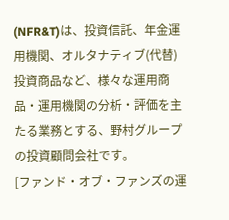(NFR&T)は、投資信託、年金運用機関、オルタナティブ(代替)投資商品など、様々な運用商品・運用機関の分析・評価を主たる業務とする、野村グループの投資顧問会社です。
[ファンド・オブ・ファンズの運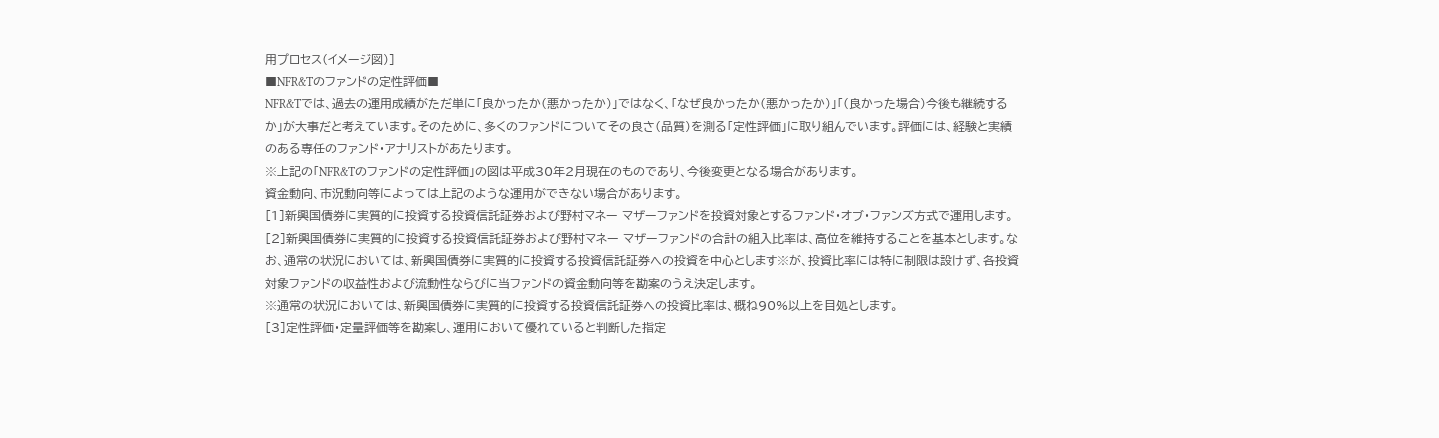用プロセス(イメージ図)]
■NFR&Tのファンドの定性評価■
NFR&Tでは、過去の運用成績がただ単に「良かったか(悪かったか)」ではなく、「なぜ良かったか(悪かったか)」「(良かった場合)今後も継続するか」が大事だと考えています。そのために、多くのファンドについてその良さ(品質)を測る「定性評価」に取り組んでいます。評価には、経験と実績のある専任のファンド・アナリストがあたります。
※上記の「NFR&Tのファンドの定性評価」の図は平成30年2月現在のものであり、今後変更となる場合があります。
資金動向、市況動向等によっては上記のような運用ができない場合があります。
[1]新興国債券に実質的に投資する投資信託証券および野村マネー マザーファンドを投資対象とするファンド・オブ・ファンズ方式で運用します。
[2]新興国債券に実質的に投資する投資信託証券および野村マネー マザーファンドの合計の組入比率は、高位を維持することを基本とします。なお、通常の状況においては、新興国債券に実質的に投資する投資信託証券への投資を中心とします※が、投資比率には特に制限は設けず、各投資対象ファンドの収益性および流動性ならびに当ファンドの資金動向等を勘案のうえ決定します。
※通常の状況においては、新興国債券に実質的に投資する投資信託証券への投資比率は、概ね90%以上を目処とします。
[3]定性評価・定量評価等を勘案し、運用において優れていると判断した指定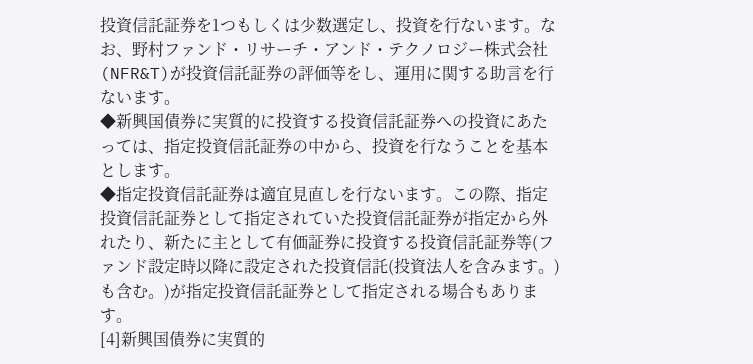投資信託証券を1つもしくは少数選定し、投資を行ないます。なお、野村ファンド・リサーチ・アンド・テクノロジー株式会社(NFR&T)が投資信託証券の評価等をし、運用に関する助言を行ないます。
◆新興国債券に実質的に投資する投資信託証券への投資にあたっては、指定投資信託証券の中から、投資を行なうことを基本とします。
◆指定投資信託証券は適宜見直しを行ないます。この際、指定投資信託証券として指定されていた投資信託証券が指定から外れたり、新たに主として有価証券に投資する投資信託証券等(ファンド設定時以降に設定された投資信託(投資法人を含みます。)も含む。)が指定投資信託証券として指定される場合もあります。
[4]新興国債券に実質的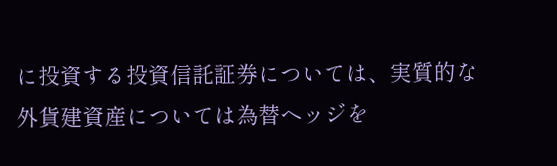に投資する投資信託証券については、実質的な外貨建資産については為替ヘッジを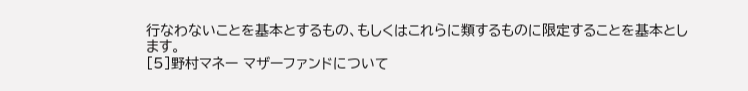行なわないことを基本とするもの、もしくはこれらに類するものに限定することを基本とします。
[5]野村マネー マザーファンドについて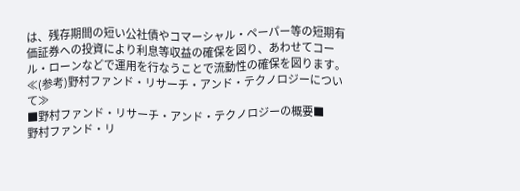は、残存期間の短い公社債やコマーシャル・ペーパー等の短期有価証券への投資により利息等収益の確保を図り、あわせてコール・ローンなどで運用を行なうことで流動性の確保を図ります。
≪(参考)野村ファンド・リサーチ・アンド・テクノロジーについて≫
■野村ファンド・リサーチ・アンド・テクノロジーの概要■
野村ファンド・リ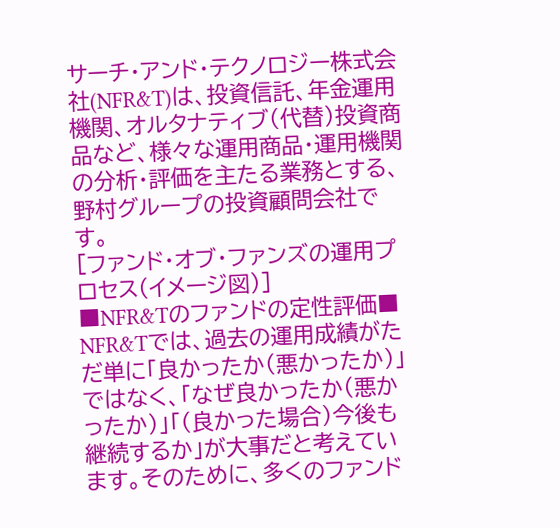サーチ・アンド・テクノロジー株式会社(NFR&T)は、投資信託、年金運用機関、オルタナティブ(代替)投資商品など、様々な運用商品・運用機関の分析・評価を主たる業務とする、野村グループの投資顧問会社です。
[ファンド・オブ・ファンズの運用プロセス(イメージ図)]
■NFR&Tのファンドの定性評価■
NFR&Tでは、過去の運用成績がただ単に「良かったか(悪かったか)」ではなく、「なぜ良かったか(悪かったか)」「(良かった場合)今後も継続するか」が大事だと考えています。そのために、多くのファンド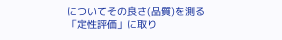についてその良さ(品質)を測る「定性評価」に取り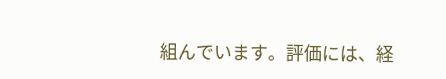組んでいます。評価には、経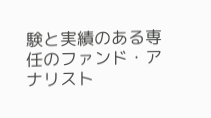験と実績のある専任のファンド・アナリスト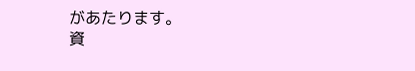があたります。
資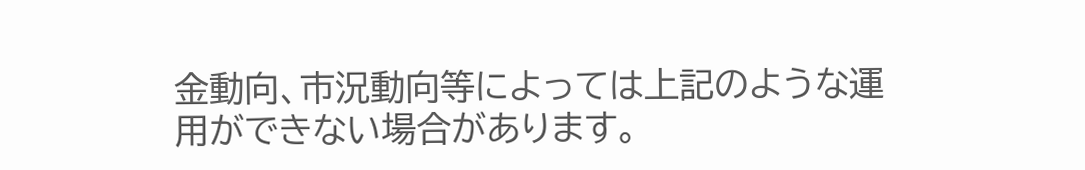金動向、市況動向等によっては上記のような運用ができない場合があります。